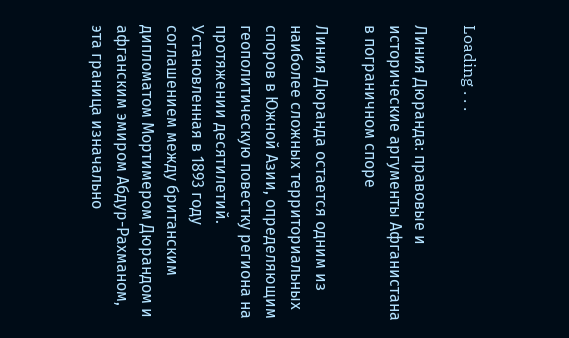Loading . . .

Линия Дюранда: правовые и исторические аргументы Афганистана в пограничном споре

Линия Дюранда остается одним из наиболее сложных территориальных споров в Южной Азии, определяющим геополитическую повестку региона на протяжении десятилетий. Установленная в 1893 году соглашением между британским дипломатом Мортимером Дюрандом и афганским эмиром Абдур-Рахманом, эта граница изначально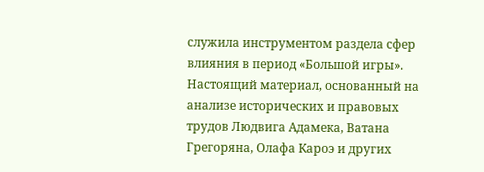служила инструментом раздела сфер влияния в период «Большой игры». Настоящий материал, основанный на анализе исторических и правовых трудов Людвига Адамека, Ватана Грегоряна, Олафа Кароэ и других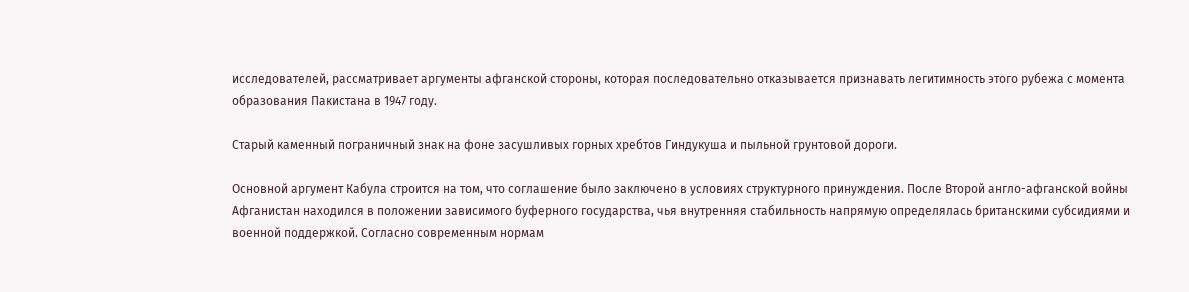исследователей, рассматривает аргументы афганской стороны, которая последовательно отказывается признавать легитимность этого рубежа с момента образования Пакистана в 1947 году.

Старый каменный пограничный знак на фоне засушливых горных хребтов Гиндукуша и пыльной грунтовой дороги.

Основной аргумент Кабула строится на том, что соглашение было заключено в условиях структурного принуждения. После Второй англо-афганской войны Афганистан находился в положении зависимого буферного государства, чья внутренняя стабильность напрямую определялась британскими субсидиями и военной поддержкой. Согласно современным нормам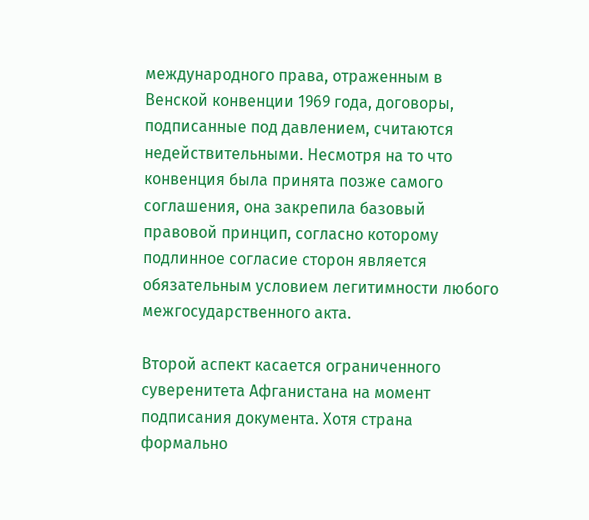международного права, отраженным в Венской конвенции 1969 года, договоры, подписанные под давлением, считаются недействительными. Несмотря на то что конвенция была принята позже самого соглашения, она закрепила базовый правовой принцип, согласно которому подлинное согласие сторон является обязательным условием легитимности любого межгосударственного акта.

Второй аспект касается ограниченного суверенитета Афганистана на момент подписания документа. Хотя страна формально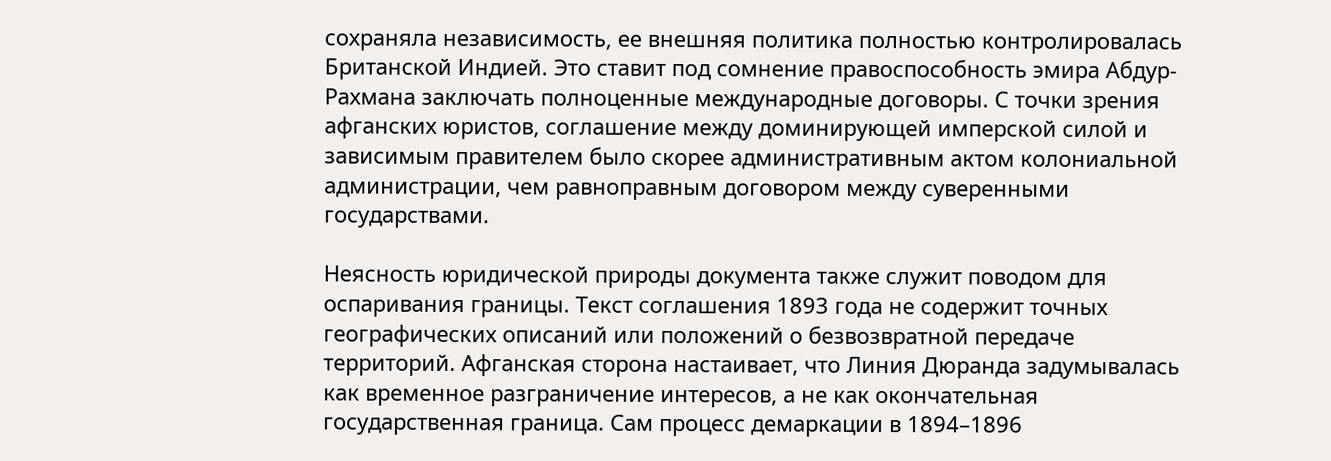сохраняла независимость, ее внешняя политика полностью контролировалась Британской Индией. Это ставит под сомнение правоспособность эмира Абдур-Рахмана заключать полноценные международные договоры. С точки зрения афганских юристов, соглашение между доминирующей имперской силой и зависимым правителем было скорее административным актом колониальной администрации, чем равноправным договором между суверенными государствами.

Неясность юридической природы документа также служит поводом для оспаривания границы. Текст соглашения 1893 года не содержит точных географических описаний или положений о безвозвратной передаче территорий. Афганская сторона настаивает, что Линия Дюранда задумывалась как временное разграничение интересов, а не как окончательная государственная граница. Сам процесс демаркации в 1894–1896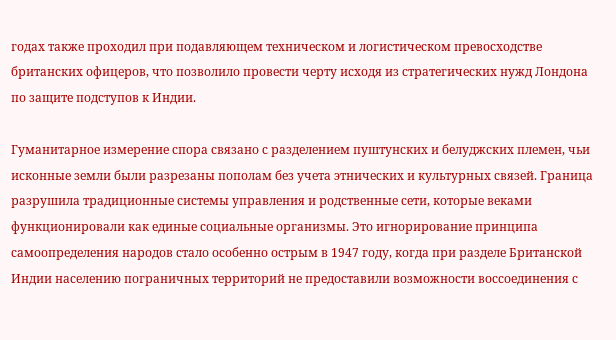годах также проходил при подавляющем техническом и логистическом превосходстве британских офицеров, что позволило провести черту исходя из стратегических нужд Лондона по защите подступов к Индии.

Гуманитарное измерение спора связано с разделением пуштунских и белуджских племен, чьи исконные земли были разрезаны пополам без учета этнических и культурных связей. Граница разрушила традиционные системы управления и родственные сети, которые веками функционировали как единые социальные организмы. Это игнорирование принципа самоопределения народов стало особенно острым в 1947 году, когда при разделе Британской Индии населению пограничных территорий не предоставили возможности воссоединения с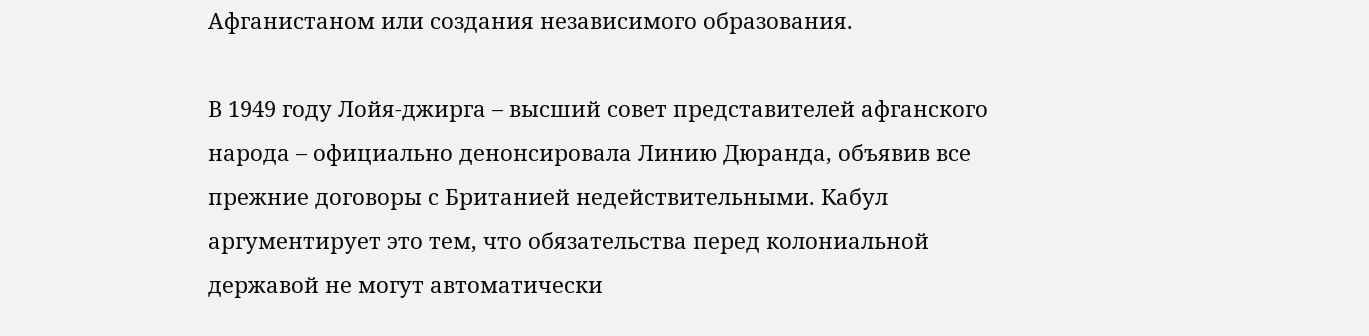Афганистаном или создания независимого образования.

В 1949 году Лойя-джирга – высший совет представителей афганского народа – официально денонсировала Линию Дюранда, объявив все прежние договоры с Британией недействительными. Кабул аргументирует это тем, что обязательства перед колониальной державой не могут автоматически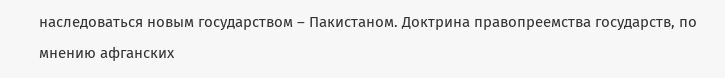наследоваться новым государством – Пакистаном. Доктрина правопреемства государств, по мнению афганских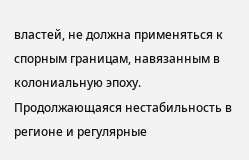властей, не должна применяться к спорным границам, навязанным в колониальную эпоху. Продолжающаяся нестабильность в регионе и регулярные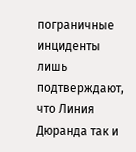пограничные инциденты лишь подтверждают, что Линия Дюранда так и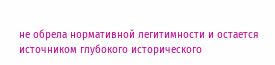не обрела нормативной легитимности и остается источником глубокого исторического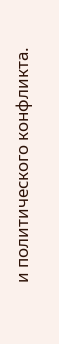и политического конфликта.